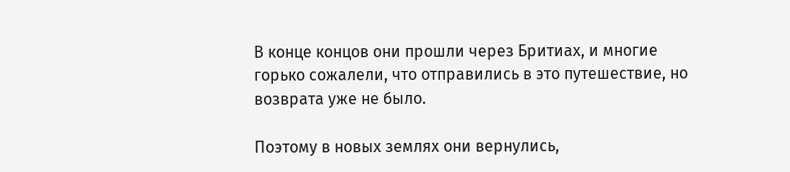В конце концов они прошли через Бритиах, и многие горько сожалели, что отправились в это путешествие, но возврата уже не было.

Поэтому в новых землях они вернулись,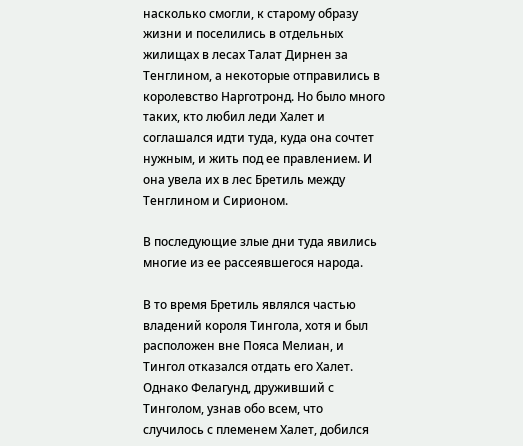насколько смогли, к старому образу жизни и поселились в отдельных жилищах в лесах Талат Дирнен за Тенглином, а некоторые отправились в королевство Нарготронд. Но было много таких, кто любил леди Халет и соглашался идти туда, куда она сочтет нужным, и жить под ее правлением. И она увела их в лес Бретиль между Тенглином и Сирионом.

В последующие злые дни туда явились многие из ее рассеявшегося народа.

В то время Бретиль являлся частью владений короля Тингола, хотя и был расположен вне Пояса Мелиан, и Тингол отказался отдать его Халет. Однако Фелагунд, друживший с Тинголом, узнав обо всем, что случилось с племенем Халет, добился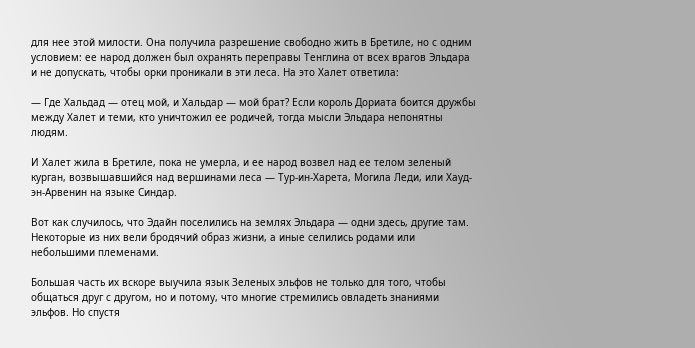для нее этой милости. Она получила разрешение свободно жить в Бретиле, но с одним условием: ее народ должен был охранять переправы Тенглина от всех врагов Эльдара и не допускать, чтобы орки проникали в эти леса. На это Халет ответила:

— Где Хальдад — отец мой, и Хальдар — мой брат? Если король Дориата боится дружбы между Халет и теми, кто уничтожил ее родичей, тогда мысли Эльдара непонятны людям.

И Халет жила в Бретиле, пока не умерла, и ее народ возвел над ее телом зеленый курган, возвышавшийся над вершинами леса — Тур-ин-Харета, Могила Леди, или Хауд-эн-Арвенин на языке Синдар.

Вот как случилось, что Эдайн поселились на землях Эльдара — одни здесь, другие там. Некоторые из них вели бродячий образ жизни, а иные селились родами или небольшими племенами.

Большая часть их вскоре выучила язык Зеленых эльфов не только для того, чтобы общаться друг с другом, но и потому, что многие стремились овладеть знаниями эльфов. Но спустя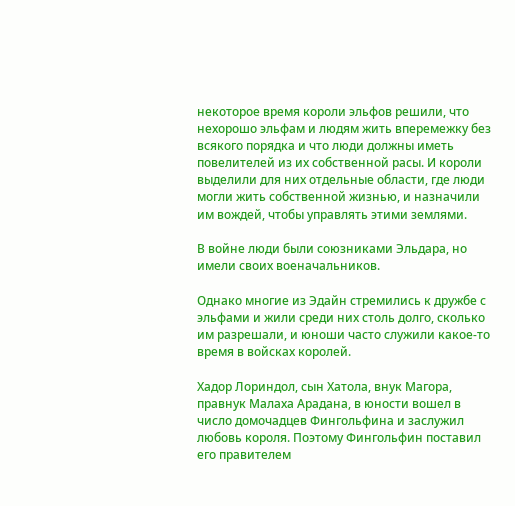некоторое время короли эльфов решили, что нехорошо эльфам и людям жить вперемежку без всякого порядка и что люди должны иметь повелителей из их собственной расы. И короли выделили для них отдельные области, где люди могли жить собственной жизнью, и назначили им вождей, чтобы управлять этими землями.

В войне люди были союзниками Эльдара, но имели своих военачальников.

Однако многие из Эдайн стремились к дружбе с эльфами и жили среди них столь долго, сколько им разрешали, и юноши часто служили какое-то время в войсках королей.

Хадор Лориндол, сын Хатола, внук Магора, правнук Малаха Арадана, в юности вошел в число домочадцев Фингольфина и заслужил любовь короля. Поэтому Фингольфин поставил его правителем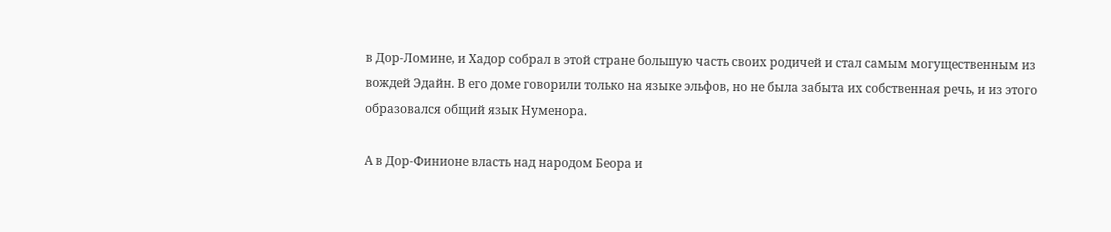в Дор-Ломине, и Хадор собрал в этой стране большую часть своих родичей и стал самым могущественным из вождей Эдайн. В его доме говорили только на языке эльфов, но не была забыта их собственная речь, и из этого образовался общий язык Нуменора.

А в Дор-Финионе власть над народом Беора и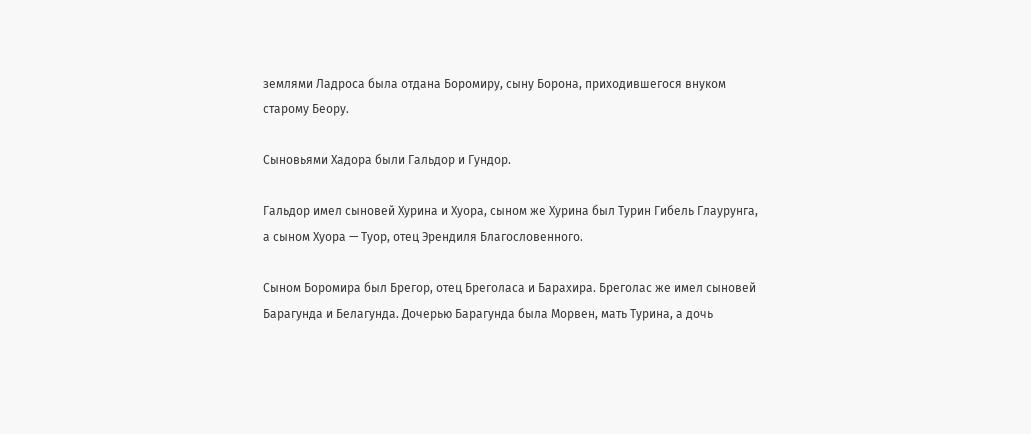землями Ладроса была отдана Боромиру, сыну Борона, приходившегося внуком старому Беору.

Сыновьями Хадора были Гальдор и Гундор.

Гальдор имел сыновей Хурина и Хуора, сыном же Хурина был Турин Гибель Глаурунга, а сыном Хуора — Туор, отец Эрендиля Благословенного.

Сыном Боромира был Брегор, отец Бреголаса и Барахира. Бреголас же имел сыновей Барагунда и Белагунда. Дочерью Барагунда была Морвен, мать Турина, а дочь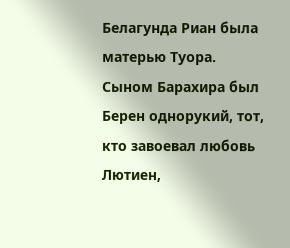Белагунда Риан была матерью Туора. Сыном Барахира был Берен однорукий, тот, кто завоевал любовь Лютиен,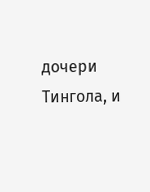дочери Тингола, и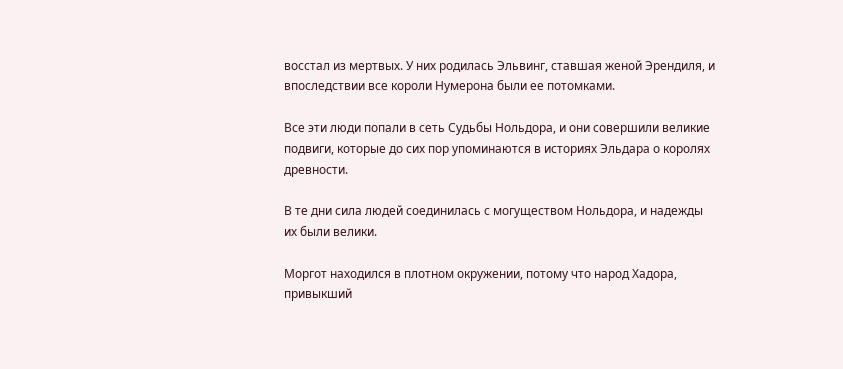восстал из мертвых. У них родилась Эльвинг, ставшая женой Эрендиля, и впоследствии все короли Нумерона были ее потомками.

Все эти люди попали в сеть Судьбы Нольдора, и они совершили великие подвиги, которые до сих пор упоминаются в историях Эльдара о королях древности.

В те дни сила людей соединилась с могуществом Нольдора, и надежды их были велики.

Моргот находился в плотном окружении, потому что народ Хадора, привыкший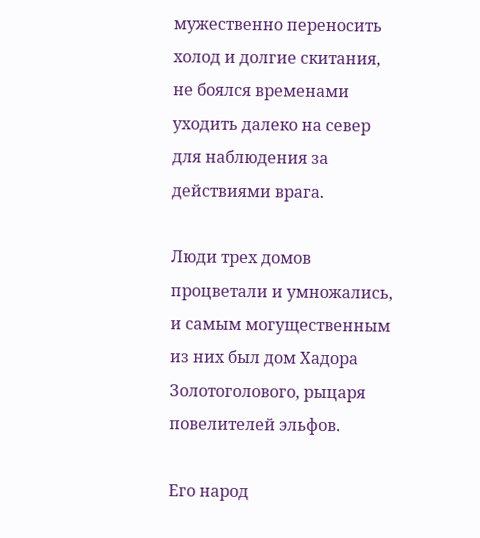мужественно переносить холод и долгие скитания, не боялся временами уходить далеко на север для наблюдения за действиями врага.

Люди трех домов процветали и умножались, и самым могущественным из них был дом Хадора Золотоголового, рыцаря повелителей эльфов.

Его народ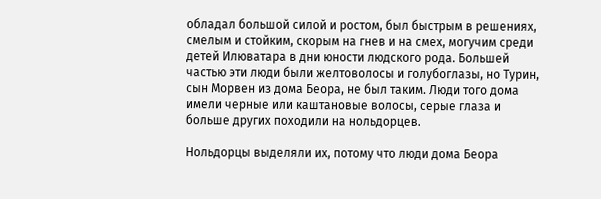обладал большой силой и ростом, был быстрым в решениях, смелым и стойким, скорым на гнев и на смех, могучим среди детей Илюватара в дни юности людского рода. Большей частью эти люди были желтоволосы и голубоглазы, но Турин, сын Морвен из дома Беора, не был таким. Люди того дома имели черные или каштановые волосы, серые глаза и больше других походили на нольдорцев.

Нольдорцы выделяли их, потому что люди дома Беора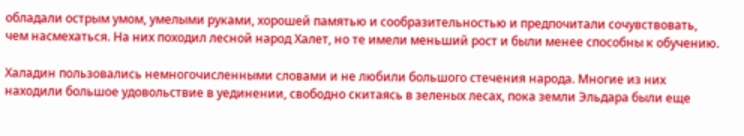обладали острым умом, умелыми руками, хорошей памятью и сообразительностью и предпочитали сочувствовать, чем насмехаться. На них походил лесной народ Халет, но те имели меньший рост и были менее способны к обучению.

Халадин пользовались немногочисленными словами и не любили большого стечения народа. Многие из них находили большое удовольствие в уединении, свободно скитаясь в зеленых лесах, пока земли Эльдара были еще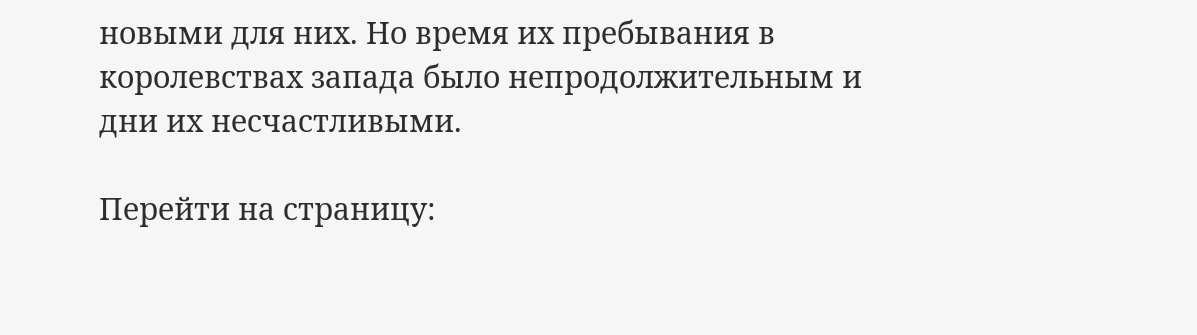новыми для них. Но время их пребывания в королевствах запада было непродолжительным и дни их несчастливыми.

Перейти на страницу: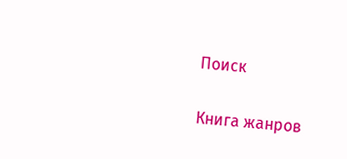Поиск

Книга жанров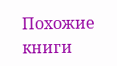Похожие книги